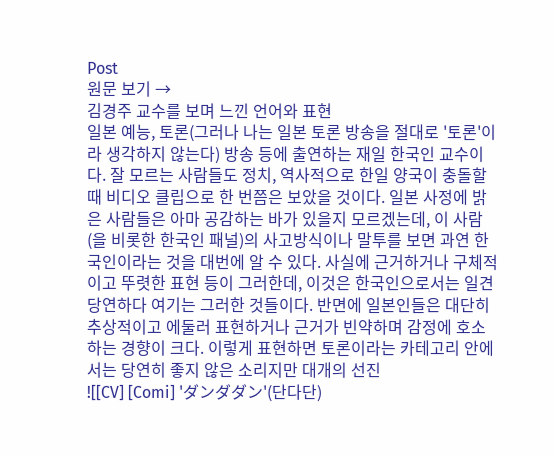Post
원문 보기 →
김경주 교수를 보며 느낀 언어와 표현
일본 예능, 토론(그러나 나는 일본 토론 방송을 절대로 '토론'이라 생각하지 않는다) 방송 등에 출연하는 재일 한국인 교수이다. 잘 모르는 사람들도 정치, 역사적으로 한일 양국이 충돌할 때 비디오 클립으로 한 번쯤은 보았을 것이다. 일본 사정에 밝은 사람들은 아마 공감하는 바가 있을지 모르겠는데, 이 사람(을 비롯한 한국인 패널)의 사고방식이나 말투를 보면 과연 한국인이라는 것을 대번에 알 수 있다. 사실에 근거하거나 구체적이고 뚜렷한 표현 등이 그러한데, 이것은 한국인으로서는 일견 당연하다 여기는 그러한 것들이다. 반면에 일본인들은 대단히 추상적이고 에둘러 표현하거나 근거가 빈약하며 감정에 호소하는 경향이 크다. 이렇게 표현하면 토론이라는 카테고리 안에서는 당연히 좋지 않은 소리지만 대개의 선진
![[CV] [Comi] 'ダンダダン'(단다단)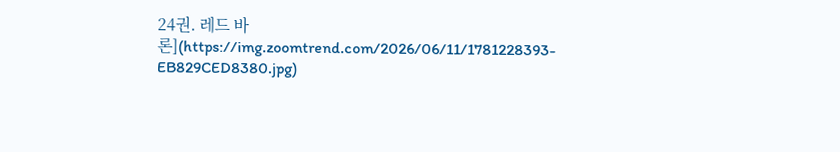24권. 레드 바론](https://img.zoomtrend.com/2026/06/11/1781228393-EB829CED8380.jpg)